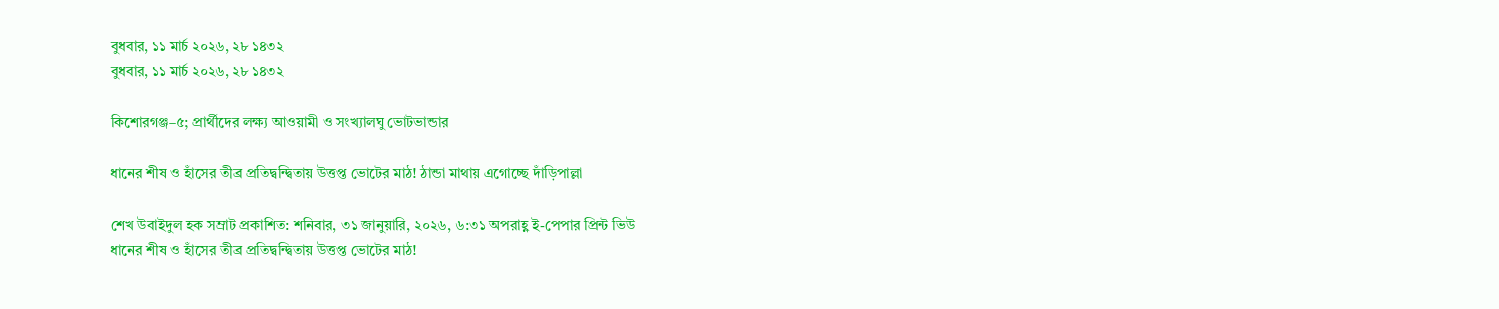বুধবার, ১১ মার্চ ২০২৬, ২৮ ১৪৩২
বুধবার, ১১ মার্চ ২০২৬, ২৮ ১৪৩২

কিশোরগঞ্জ–৫; প্রার্থীদের লক্ষ্য আওয়ামী ও সংখ্যালঘু ভোটভান্ডার

ধানের শীষ ও হাঁসের তীব্র প্রতিদ্বন্দ্বিতায় উত্তপ্ত ভোটের মাঠ! ঠান্ডা মাথায় এগোচ্ছে দাঁড়িপাল্লা

শেখ উবাইদুল হক সম্রাট প্রকাশিত: শনিবার, ৩১ জানুয়ারি, ২০২৬, ৬:৩১ অপরাহ্ণ ই-পেপার প্রিন্ট ভিউ
ধানের শীষ ও হাঁসের তীব্র প্রতিদ্বন্দ্বিতায় উত্তপ্ত ভোটের মাঠ!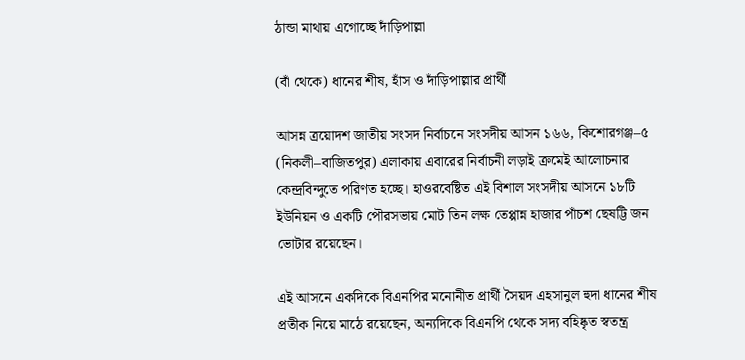ঠান্ডা মাথায় এগোচ্ছে দাঁড়িপাল্লা

(বাঁ থেকে) ধানের শীষ, হাঁস ও দাঁড়িপাল্লার প্রার্থী

আসন্ন ত্রয়োদশ জাতীয় সংসদ নির্বাচনে সংসদীয় আসন ১৬৬, কিশোরগঞ্জ–৫ (নিকলী–বাজিতপুর) এলাকায় এবারের নির্বাচনী লড়াই ক্রমেই আলোচনার কেন্দ্রবিন্দুতে পরিণত হচ্ছে। হাওরবেষ্টিত এই বিশাল সংসদীয় আসনে ১৮টি ইউনিয়ন ও একটি পৌরসভায় মোট তিন লক্ষ তেপ্পান্ন হাজার পাঁচশ ছেষট্টি জন ভোটার রয়েছেন।

এই আসনে একদিকে বিএনপির মনোনীত প্রার্থী সৈয়দ এহসানুল হুদা ধানের শীষ প্রতীক নিয়ে মাঠে রয়েছেন, অন্যদিকে বিএনপি থেকে সদ্য বহিষ্কৃত স্বতন্ত্র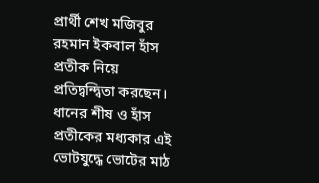প্রার্থী শেখ মজিবুর রহমান ইকবাল হাঁস প্রতীক নিয়ে প্রতিদ্বন্দ্বিতা করছেন। ধানের শীষ ও হাঁস প্রতীকের মধ্যকার এই ভোটযুদ্ধে ভোটের মাঠ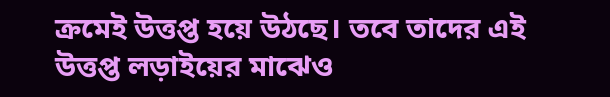ক্রমেই উত্তপ্ত হয়ে উঠছে। তবে তাদের এই উত্তপ্ত লড়াইয়ের মাঝেও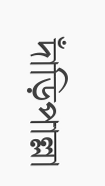দাঁড়িপাল্লা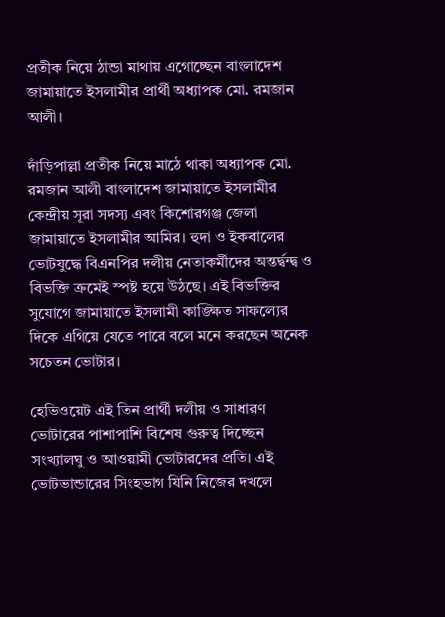প্রতীক নিয়ে ঠান্ডা মাথায় এগোচ্ছেন বাংলাদেশ জামায়াতে ইসলামীর প্রার্থী অধ্যাপক মো. রমজান আলী।

দাঁড়িপাল্লা প্রতীক নিয়ে মাঠে থাকা অধ্যাপক মো. রমজান আলী বাংলাদেশ জামায়াতে ইসলামীর কেন্দ্রীয় সূরা সদস্য এবং কিশোরগঞ্জ জেলা জামায়াতে ইসলামীর আমির। হুদা ও ইকবালের ভোটযুদ্ধে বিএনপির দলীয় নেতাকর্মীদের অন্তর্দ্বন্দ্ব ও বিভক্তি ক্রমেই স্পষ্ট হয়ে উঠছে। এই বিভক্তির সুযোগে জামায়াতে ইসলামী কাঙ্ক্ষিত সাফল্যের দিকে এগিয়ে যেতে পারে বলে মনে করছেন অনেক সচেতন ভোটার।

হেভিওয়েট এই তিন প্রার্থী দলীয় ও সাধারণ ভোটারের পাশাপাশি বিশেষ গুরুত্ব দিচ্ছেন সংখ্যালঘু ও আওয়ামী ভোটারদের প্রতি। এই ভোটভান্ডারের সিংহভাগ যিনি নিজের দখলে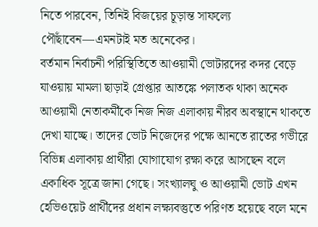নিতে পারবেন, তিনিই বিজয়ের চূড়ান্ত সাফল্যে পৌঁছাবেন—এমনটাই মত অনেকের।
বর্তমান নির্বাচনী পরিস্থিতিতে আওয়ামী ভোটারদের কদর বেড়ে যাওয়ায় মামলা ছাড়াই গ্রেপ্তার আতঙ্কে পলাতক থাকা অনেক আওয়ামী নেতাকর্মীকে নিজ নিজ এলাকায় নীরব অবস্থানে থাকতে দেখা যাচ্ছে। তাদের ভোট নিজেদের পক্ষে আনতে রাতের গভীরে বিভিন্ন এলাকায় প্রার্থীরা যোগাযোগ রক্ষা করে আসছেন বলে একাধিক সূত্রে জানা গেছে। সংখ্যালঘু ও আওয়ামী ভোট এখন হেভিওয়েট প্রার্থীদের প্রধান লক্ষ্যবস্তুতে পরিণত হয়েছে বলে মনে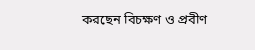করছেন বিচক্ষণ ও প্রবীণ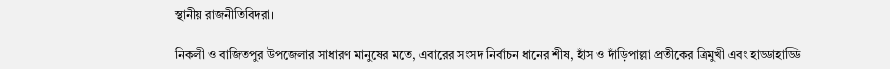স্থানীয় রাজনীতিবিদরা।

নিকলী ও বাজিতপুর উপজেলার সাধারণ মানুষের মতে, এবারের সংসদ নির্বাচন ধানের শীষ, হাঁস ও দাঁড়িপাল্লা প্রতীকের ত্রিমুখী এবং হাড্ডাহাড্ডি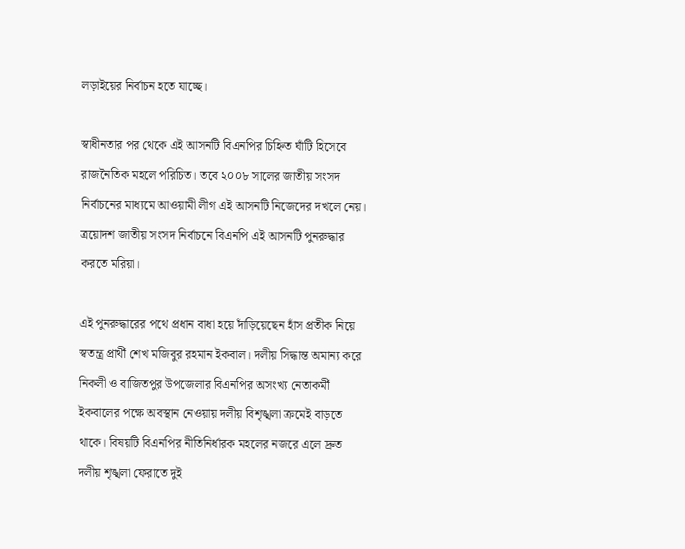লড়াইয়ের নির্বাচন হতে যাচ্ছে।

স্বাধীনতার পর থেকে এই আসনটি বিএনপির চিহ্নিত ঘাঁটি হিসেবে রাজনৈতিক মহলে পরিচিত। তবে ২০০৮ সালের জাতীয় সংসদ নির্বাচনের মাধ্যমে আওয়ামী লীগ এই আসনটি নিজেদের দখলে নেয়। ত্রয়োদশ জাতীয় সংসদ নির্বাচনে বিএনপি এই আসনটি পুনরুদ্ধার করতে মরিয়া।

এই পুনরুদ্ধারের পথে প্রধান বাধা হয়ে দাঁড়িয়েছেন হাঁস প্রতীক নিয়ে স্বতন্ত্র প্রার্থী শেখ মজিবুর রহমান ইকবাল। দলীয় সিদ্ধান্ত অমান্য করে নিকলী ও বাজিতপুর উপজেলার বিএনপির অসংখ্য নেতাকর্মী ইকবালের পক্ষে অবস্থান নেওয়ায় দলীয় বিশৃঙ্খলা ক্রমেই বাড়তে থাকে। বিষয়টি বিএনপির নীতিনির্ধারক মহলের নজরে এলে দ্রুত দলীয় শৃঙ্খলা ফেরাতে দুই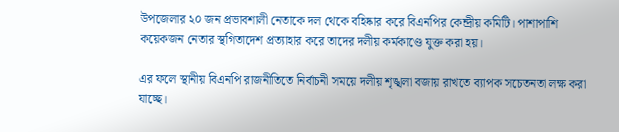উপজেলার ২০ জন প্রভাবশালী নেতাকে দল থেকে বহিষ্কার করে বিএনপির কেন্দ্রীয় কমিটি। পাশাপাশি কয়েকজন নেতার স্থগিতাদেশ প্রত্যাহার করে তাদের দলীয় কর্মকাণ্ডে যুক্ত করা হয়।

এর ফলে স্থানীয় বিএনপি রাজনীতিতে নির্বাচনী সময়ে দলীয় শৃঙ্খলা বজায় রাখতে ব্যাপক সচেতনতা লক্ষ করা যাচ্ছে।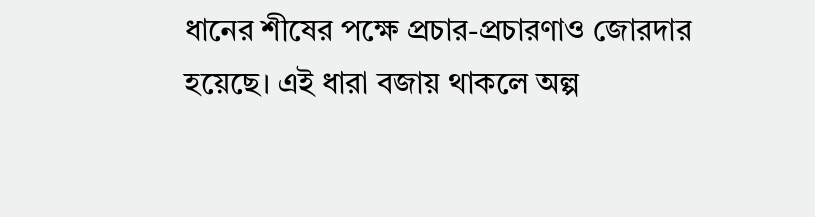ধানের শীষের পক্ষে প্রচার-প্রচারণাও জোরদার হয়েছে। এই ধারা বজায় থাকলে অল্প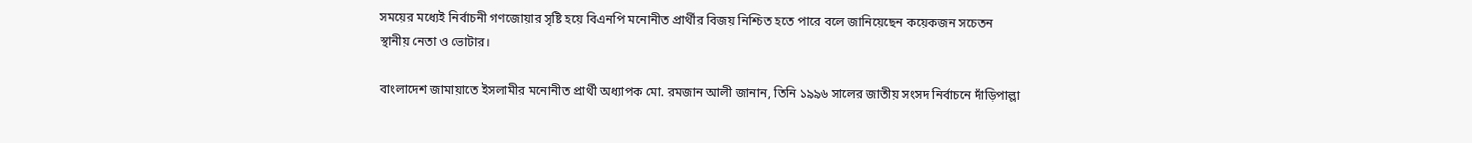সময়ের মধ্যেই নির্বাচনী গণজোয়ার সৃষ্টি হয়ে বিএনপি মনোনীত প্রার্থীর বিজয় নিশ্চিত হতে পারে বলে জানিয়েছেন কয়েকজন সচেতন স্থানীয় নেতা ও ভোটার।

বাংলাদেশ জামায়াতে ইসলামীর মনোনীত প্রার্থী অধ্যাপক মো. রমজান আলী জানান, তিনি ১৯৯৬ সালের জাতীয় সংসদ নির্বাচনে দাঁড়িপাল্লা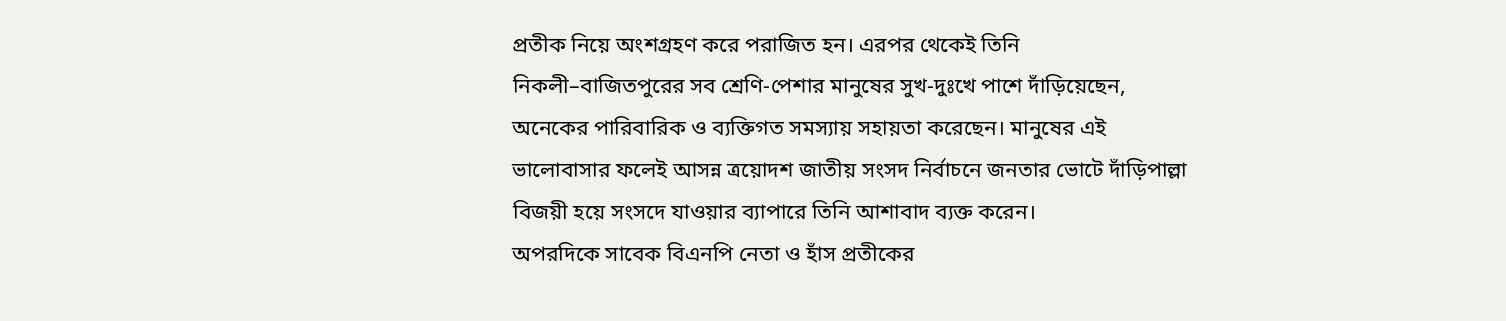প্রতীক নিয়ে অংশগ্রহণ করে পরাজিত হন। এরপর থেকেই তিনি নিকলী–বাজিতপুরের সব শ্রেণি-পেশার মানুষের সুখ-দুঃখে পাশে দাঁড়িয়েছেন, অনেকের পারিবারিক ও ব্যক্তিগত সমস্যায় সহায়তা করেছেন। মানুষের এই ভালোবাসার ফলেই আসন্ন ত্রয়োদশ জাতীয় সংসদ নির্বাচনে জনতার ভোটে দাঁড়িপাল্লা বিজয়ী হয়ে সংসদে যাওয়ার ব্যাপারে তিনি আশাবাদ ব্যক্ত করেন।
অপরদিকে সাবেক বিএনপি নেতা ও হাঁস প্রতীকের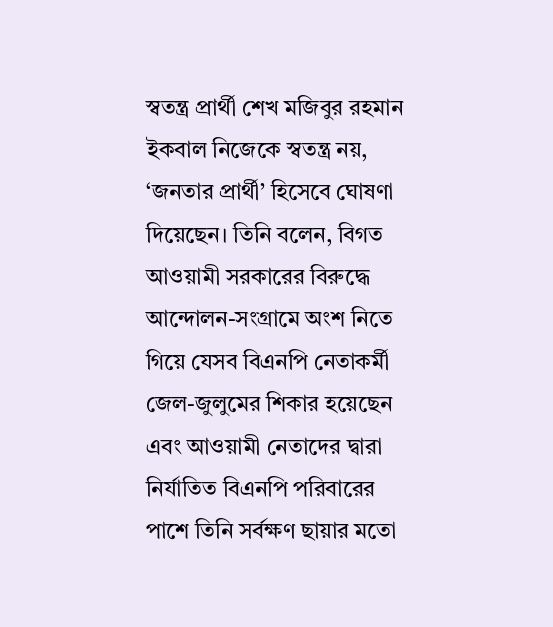স্বতন্ত্র প্রার্থী শেখ মজিবুর রহমান ইকবাল নিজেকে স্বতন্ত্র নয়, ‘জনতার প্রার্থী’ হিসেবে ঘোষণা দিয়েছেন। তিনি বলেন, বিগত আওয়ামী সরকারের বিরুদ্ধে আন্দোলন-সংগ্রামে অংশ নিতে গিয়ে যেসব বিএনপি নেতাকর্মী জেল-জুলুমের শিকার হয়েছেন এবং আওয়ামী নেতাদের দ্বারা নির্যাতিত বিএনপি পরিবারের পাশে তিনি সর্বক্ষণ ছায়ার মতো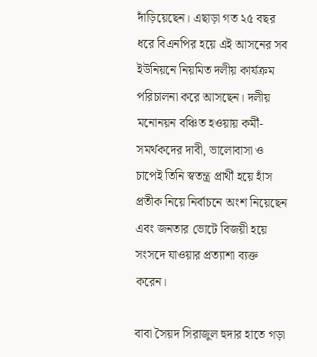দাঁড়িয়েছেন। এছাড়া গত ২৫ বছর ধরে বিএনপির হয়ে এই আসনের সব ইউনিয়নে নিয়মিত দলীয় কার্যক্রম পরিচালনা করে আসছেন। দলীয় মনোনয়ন বঞ্চিত হওয়ায় কর্মী-সমর্থকদের দাবী, ভালোবাসা ও চাপেই তিনি স্বতন্ত্র প্রার্থী হয়ে হাঁস প্রতীক নিয়ে নির্বাচনে অংশ নিয়েছেন এবং জনতার ভোটে বিজয়ী হয়ে সংসদে যাওয়ার প্রত্যাশা ব্যক্ত করেন।

বাবা সৈয়দ সিরাজুল হুদার হাতে গড়া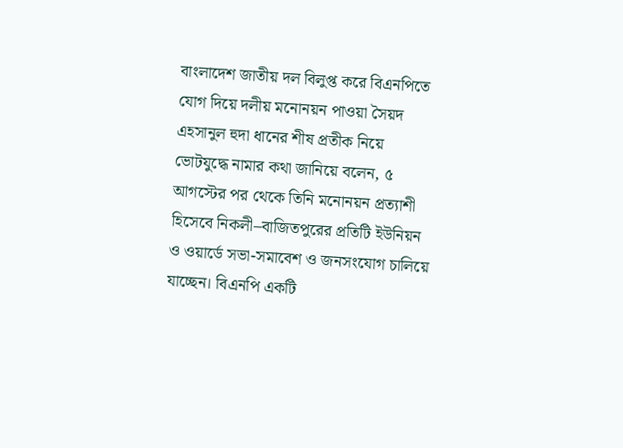বাংলাদেশ জাতীয় দল বিলুপ্ত করে বিএনপিতে যোগ দিয়ে দলীয় মনোনয়ন পাওয়া সৈয়দ এহসানুল হুদা ধানের শীষ প্রতীক নিয়ে ভোটযুদ্ধে নামার কথা জানিয়ে বলেন, ৫ আগস্টের পর থেকে তিনি মনোনয়ন প্রত্যাশী হিসেবে নিকলী–বাজিতপুরের প্রতিটি ইউনিয়ন ও ওয়ার্ডে সভা-সমাবেশ ও জনসংযোগ চালিয়ে যাচ্ছেন। বিএনপি একটি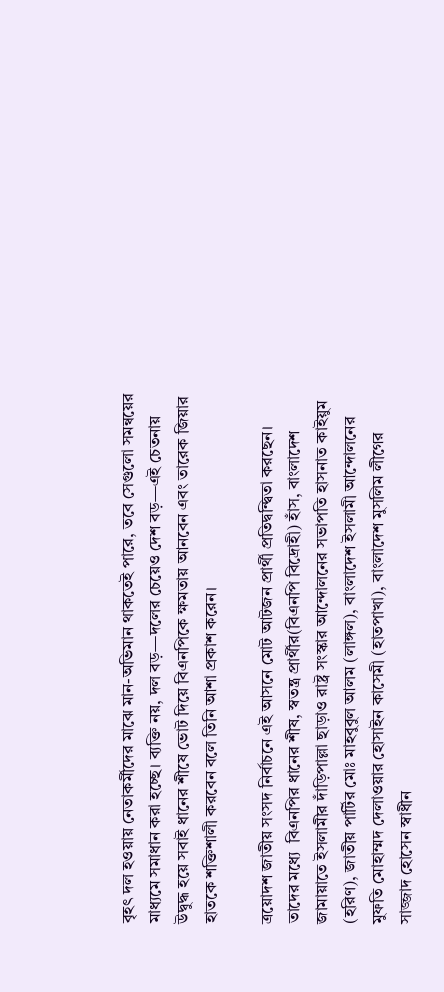বৃহৎ দল হওয়ায় নেতাকর্মীদের মাঝে মান-অভিমান থাকতেই পারে, তবে সেগুলো সমন্বয়ের মাধ্যমে সমাধান করা হচ্ছে। ব্যক্তি নয়, দল বড়—দলের চেয়েও দেশ বড়—এই চেতনায় উদ্বুদ্ধ হয়ে সবাই ধানের শীষে ভোট দিয়ে বিএনপিকে ক্ষমতায় আনবেন এবং তারেক জিয়ার হাতকে শক্তিশালী করবেন বলে তিনি আশা প্রকাশ করেন।

ত্রয়োদশ জাতীয় সংসদ নির্বাচনে এই আসনে মোট আটজন প্রার্থী প্রতিদ্বন্দ্বিতা করছেন। তাদের মধ্যে  বিএনপির ধানের শীষ, স্বতন্ত্র প্রার্থীর(বিএনপি বিদ্রোহী) হাঁস, বাংলাদেশ জামায়াতে ইসলামীর দাঁড়িপাল্লা ছাড়াও রাষ্ট্র সংস্কার আন্দোলনের সভাপতি হাসনাত কাইয়ুম (হরিণ), জাতীয় পার্টির মোঃ মাহবুবুল আলম (লাঙ্গল), বাংলাদেশ ইসলামী আন্দোলনের মুফতি মোহাম্মদ দেলাওয়ার হোসাইন কাসেমী (হাতপাখা), বাংলাদেশ মুসলিম লীগের সাজ্জাদ হোসেন স্বাধীন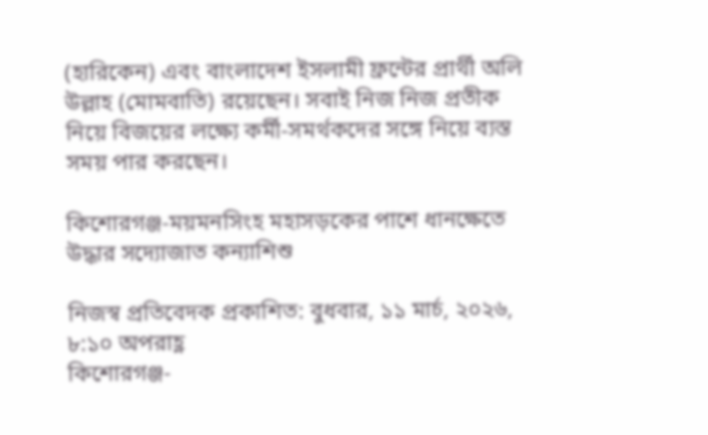(হারিকেন) এবং বাংলাদেশ ইসলামী ফ্রন্টের প্রার্থী অলি উল্লাহ (মোমবাতি) রয়েছেন। সবাই নিজ নিজ প্রতীক নিয়ে বিজয়ের লক্ষ্যে কর্মী-সমর্থকদের সঙ্গে নিয়ে ব্যস্ত সময় পার করছেন।

কিশোরগঞ্জ-ময়মনসিংহ মহাসড়কের পাশে ধানক্ষেতে উদ্ধার সদ্যোজাত কন্যাশিশু

নিজস্ব প্রতিবেদক প্রকাশিত: বুধবার, ১১ মার্চ, ২০২৬, ৮:১০ অপরাহ্ণ
কিশোরগঞ্জ-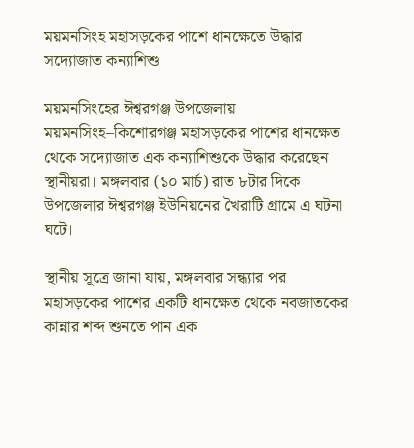ময়মনসিংহ মহাসড়কের পাশে ধানক্ষেতে উদ্ধার সদ্যোজাত কন্যাশিশু

ময়মনসিংহের ঈশ্বরগঞ্জ উপজেলায় ময়মনসিংহ–কিশোরগঞ্জ মহাসড়কের পাশের ধানক্ষেত থেকে সদ্যোজাত এক কন্যাশিশুকে উদ্ধার করেছেন স্থানীয়রা। মঙ্গলবার (১০ মার্চ) রাত ৮টার দিকে উপজেলার ঈশ্বরগঞ্জ ইউনিয়নের খৈরাটি গ্রামে এ ঘটনা ঘটে।

স্থানীয় সূত্রে জানা যায়, মঙ্গলবার সন্ধ্যার পর মহাসড়কের পাশের একটি ধানক্ষেত থেকে নবজাতকের কান্নার শব্দ শুনতে পান এক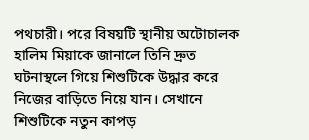পথচারী। পরে বিষয়টি স্থানীয় অটোচালক হালিম মিয়াকে জানালে তিনি দ্রুত ঘটনাস্থলে গিয়ে শিশুটিকে উদ্ধার করে নিজের বাড়িতে নিয়ে যান। সেখানে শিশুটিকে নতুন কাপড়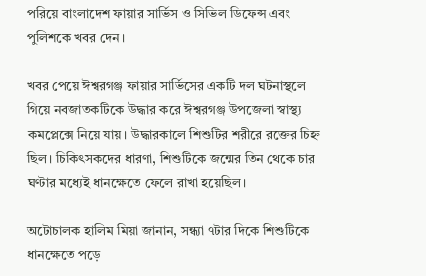পরিয়ে বাংলাদেশ ফায়ার সার্ভিস ও সিভিল ডিফেন্স এবং পুলিশকে খবর দেন।

খবর পেয়ে ঈশ্বরগঞ্জ ফায়ার সার্ভিসের একটি দল ঘটনাস্থলে গিয়ে নবজাতকটিকে উদ্ধার করে ঈশ্বরগঞ্জ উপজেলা স্বাস্থ্য কমপ্লেক্সে নিয়ে যায়। উদ্ধারকালে শিশুটির শরীরে রক্তের চিহ্ন ছিল। চিকিৎসকদের ধারণা, শিশুটিকে জন্মের তিন থেকে চার ঘণ্টার মধ্যেই ধানক্ষেতে ফেলে রাখা হয়েছিল।

অটোচালক হালিম মিয়া জানান, সন্ধ্যা ৭টার দিকে শিশুটিকে ধানক্ষেতে পড়ে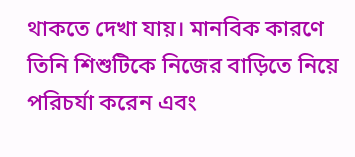থাকতে দেখা যায়। মানবিক কারণে তিনি শিশুটিকে নিজের বাড়িতে নিয়ে পরিচর্যা করেন এবং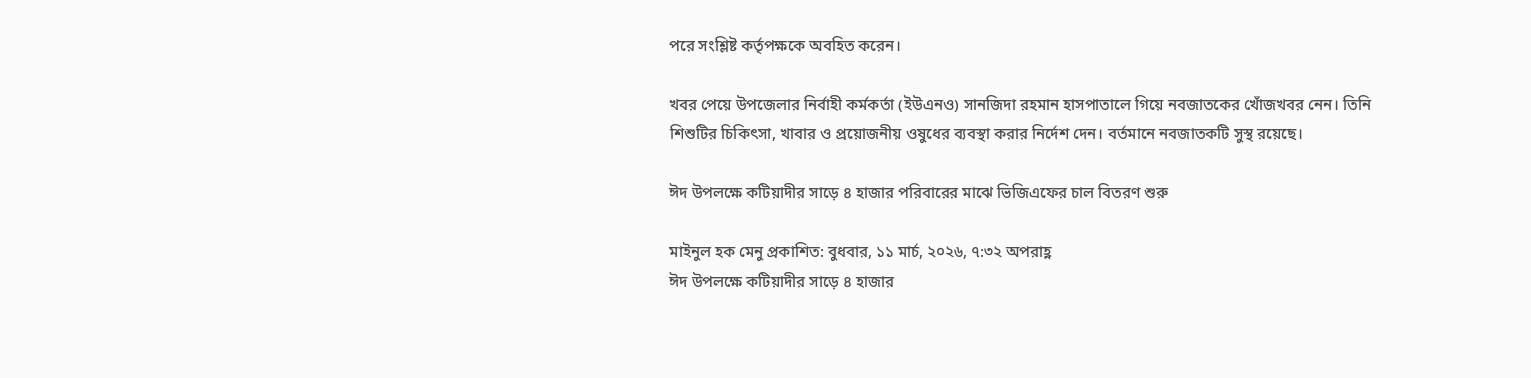পরে সংশ্লিষ্ট কর্তৃপক্ষকে অবহিত করেন।

খবর পেয়ে উপজেলার নির্বাহী কর্মকর্তা (ইউএনও) সানজিদা রহমান হাসপাতালে গিয়ে নবজাতকের খোঁজখবর নেন। তিনি শিশুটির চিকিৎসা, খাবার ও প্রয়োজনীয় ওষুধের ব্যবস্থা করার নির্দেশ দেন। বর্তমানে নবজাতকটি সুস্থ রয়েছে।

ঈদ উপলক্ষে কটিয়াদীর সাড়ে ৪ হাজার পরিবারের মাঝে ভিজিএফের চাল বিতরণ শুরু

মাইনুল হক মেনু প্রকাশিত: বুধবার, ১১ মার্চ, ২০২৬, ৭:৩২ অপরাহ্ণ
ঈদ উপলক্ষে কটিয়াদীর সাড়ে ৪ হাজার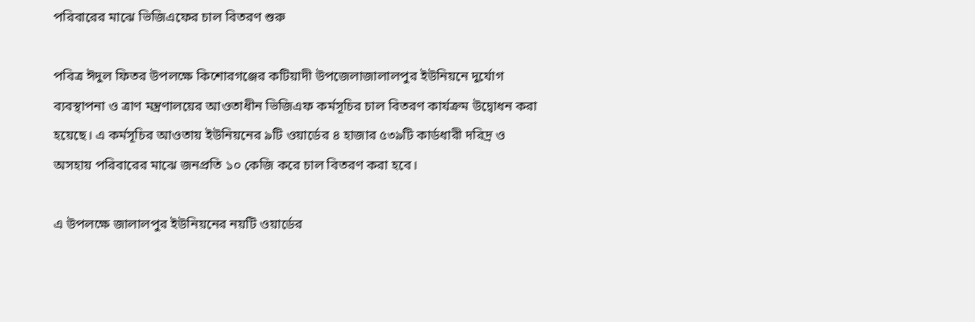পরিবারের মাঝে ভিজিএফের চাল বিতরণ শুরু

পবিত্র ঈদুল ফিতর উপলক্ষে কিশোরগঞ্জের কটিয়াদী উপজেলাজালালপুর ইউনিয়নে দুর্যোগ ব্যবস্থাপনা ও ত্রাণ মন্ত্রণালয়ের আওতাধীন ভিজিএফ কর্মসূচির চাল বিতরণ কার্যক্রম উদ্বোধন করা হয়েছে। এ কর্মসূচির আওতায় ইউনিয়নের ৯টি ওয়ার্ডের ৪ হাজার ৫৩৯টি কার্ডধারী দরিদ্র ও অসহায় পরিবারের মাঝে জনপ্রতি ১০ কেজি করে চাল বিতরণ করা হবে।

এ উপলক্ষে জালালপুর ইউনিয়নের নয়টি ওয়ার্ডের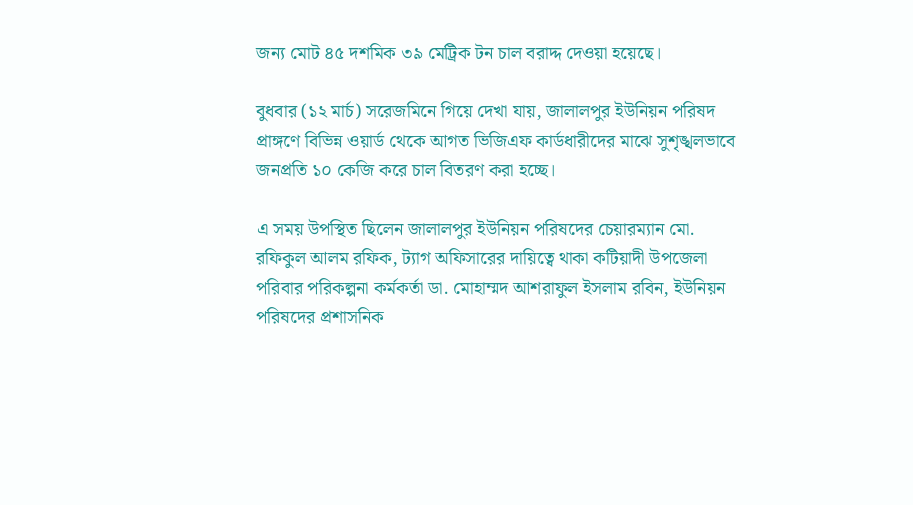জন্য মোট ৪৫ দশমিক ৩৯ মেট্রিক টন চাল বরাদ্দ দেওয়া হয়েছে।

বুধবার (১২ মার্চ) সরেজমিনে গিয়ে দেখা যায়, জালালপুর ইউনিয়ন পরিষদ প্রাঙ্গণে বিভিন্ন ওয়ার্ড থেকে আগত ভিজিএফ কার্ডধারীদের মাঝে সুশৃঙ্খলভাবে জনপ্রতি ১০ কেজি করে চাল বিতরণ করা হচ্ছে।

এ সময় উপস্থিত ছিলেন জালালপুর ইউনিয়ন পরিষদের চেয়ারম্যান মো. রফিকুল আলম রফিক, ট্যাগ অফিসারের দায়িত্বে থাকা কটিয়াদী উপজেলা পরিবার পরিকল্পনা কর্মকর্তা ডা. মোহাম্মদ আশরাফুল ইসলাম রবিন, ইউনিয়ন পরিষদের প্রশাসনিক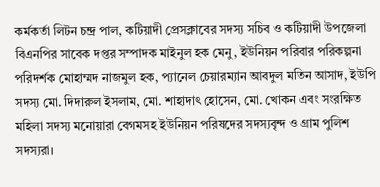কর্মকর্তা লিটন চন্দ্র পাল, কটিয়াদী প্রেসক্লাবের সদস্য সচিব ও কটিয়াদী উপজেলা বিএনপির সাবেক দপ্তর সম্পাদক মাইনুল হক মেনু, ইউনিয়ন পরিবার পরিকল্পনা পরিদর্শক মোহাম্মদ নাজমুল হক, প্যানেল চেয়ারম্যান আবদুল মতিন আসাদ, ইউপি সদস্য মো. দিদারুল ইসলাম, মো. শাহাদাৎ হোসেন, মো. খোকন এবং সংরক্ষিত মহিলা সদস্য মনোয়ারা বেগমসহ ইউনিয়ন পরিষদের সদস্যবৃন্দ ও গ্রাম পুলিশ সদস্যরা।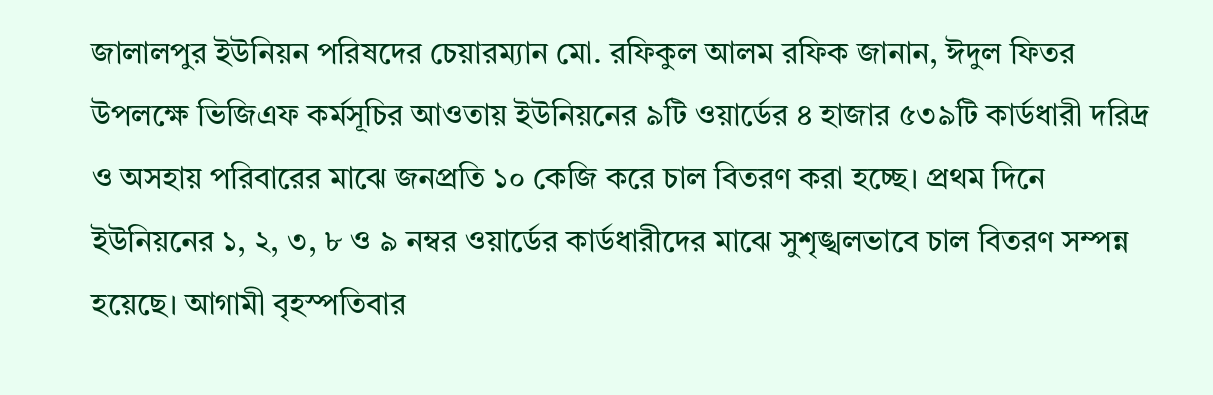জালালপুর ইউনিয়ন পরিষদের চেয়ারম্যান মো. রফিকুল আলম রফিক জানান, ঈদুল ফিতর উপলক্ষে ভিজিএফ কর্মসূচির আওতায় ইউনিয়নের ৯টি ওয়ার্ডের ৪ হাজার ৫৩৯টি কার্ডধারী দরিদ্র ও অসহায় পরিবারের মাঝে জনপ্রতি ১০ কেজি করে চাল বিতরণ করা হচ্ছে। প্রথম দিনে ইউনিয়নের ১, ২, ৩, ৮ ও ৯ নম্বর ওয়ার্ডের কার্ডধারীদের মাঝে সুশৃঙ্খলভাবে চাল বিতরণ সম্পন্ন হয়েছে। আগামী বৃহস্পতিবার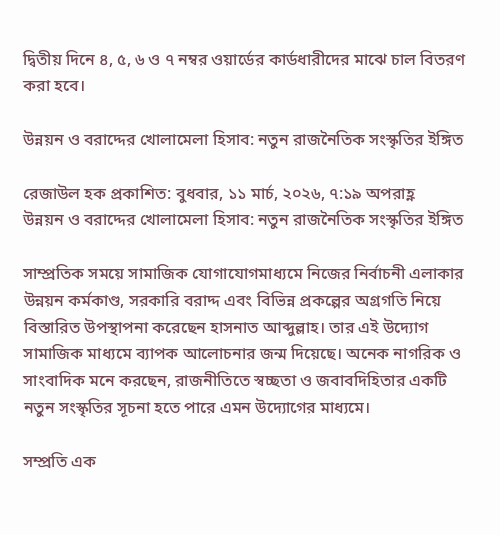দ্বিতীয় দিনে ৪, ৫, ৬ ও ৭ নম্বর ওয়ার্ডের কার্ডধারীদের মাঝে চাল বিতরণ করা হবে।

উন্নয়ন ও বরাদ্দের খোলামেলা হিসাব: নতুন রাজনৈতিক সংস্কৃতির ইঙ্গিত

রেজাউল হক প্রকাশিত: বুধবার, ১১ মার্চ, ২০২৬, ৭:১৯ অপরাহ্ণ
উন্নয়ন ও বরাদ্দের খোলামেলা হিসাব: নতুন রাজনৈতিক সংস্কৃতির ইঙ্গিত

সাম্প্রতিক সময়ে সামাজিক যোগাযোগমাধ্যমে নিজের নির্বাচনী এলাকার উন্নয়ন কর্মকাণ্ড, সরকারি বরাদ্দ এবং বিভিন্ন প্রকল্পের অগ্রগতি নিয়ে বিস্তারিত উপস্থাপনা করেছেন হাসনাত আব্দুল্লাহ। তার এই উদ্যোগ সামাজিক মাধ্যমে ব্যাপক আলোচনার জন্ম দিয়েছে। অনেক নাগরিক ও সাংবাদিক মনে করছেন, রাজনীতিতে স্বচ্ছতা ও জবাবদিহিতার একটি নতুন সংস্কৃতির সূচনা হতে পারে এমন উদ্যোগের মাধ্যমে।

সম্প্রতি এক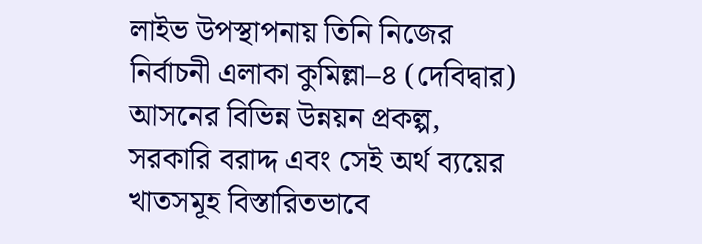লাইভ উপস্থাপনায় তিনি নিজের নির্বাচনী এলাকা কুমিল্লা–৪ (দেবিদ্বার) আসনের বিভিন্ন উন্নয়ন প্রকল্প, সরকারি বরাদ্দ এবং সেই অর্থ ব্যয়ের খাতসমূহ বিস্তারিতভাবে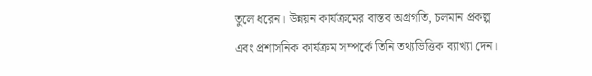তুলে ধরেন। উন্নয়ন কার্যক্রমের বাস্তব অগ্রগতি, চলমান প্রকল্প এবং প্রশাসনিক কার্যক্রম সম্পর্কে তিনি তথ্যভিত্তিক ব্যাখ্যা দেন।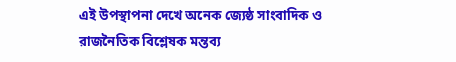এই উপস্থাপনা দেখে অনেক জ্যেষ্ঠ সাংবাদিক ও রাজনৈতিক বিশ্লেষক মন্তব্য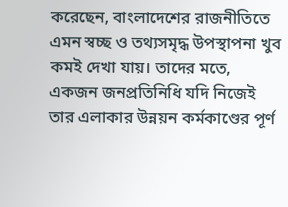করেছেন, বাংলাদেশের রাজনীতিতে এমন স্বচ্ছ ও তথ্যসমৃদ্ধ উপস্থাপনা খুব কমই দেখা যায়। তাদের মতে, একজন জনপ্রতিনিধি যদি নিজেই তার এলাকার উন্নয়ন কর্মকাণ্ডের পূর্ণ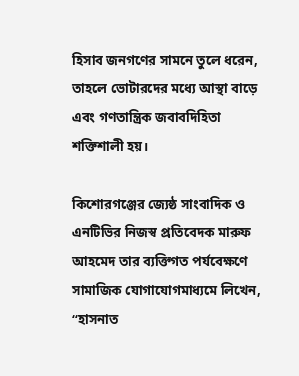হিসাব জনগণের সামনে তুলে ধরেন, তাহলে ভোটারদের মধ্যে আস্থা বাড়ে এবং গণতান্ত্রিক জবাবদিহিতা শক্তিশালী হয়।

কিশোরগঞ্জের জ্যেষ্ঠ সাংবাদিক ও এনটিভির নিজস্ব প্রতিবেদক মারুফ আহমেদ তার ব্যক্তিগত পর্যবেক্ষণে  সামাজিক যোগাযোগমাধ্যমে লিখেন, “হাসনাত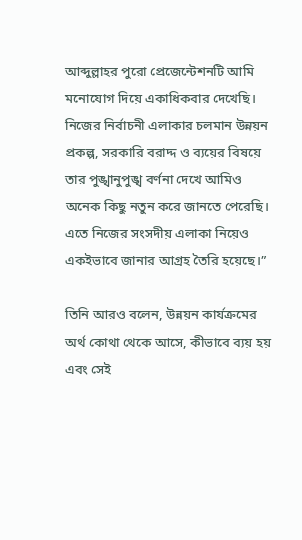আব্দুল্লাহর পুরো প্রেজেন্টেশনটি আমি মনোযোগ দিয়ে একাধিকবার দেখেছি। নিজের নির্বাচনী এলাকার চলমান উন্নয়ন প্রকল্প, সরকারি বরাদ্দ ও ব্যয়ের বিষয়ে তার পুঙ্খানুপুঙ্খ বর্ণনা দেখে আমিও অনেক কিছু নতুন করে জানতে পেরেছি। এতে নিজের সংসদীয় এলাকা নিয়েও একইভাবে জানার আগ্রহ তৈরি হয়েছে।”

তিনি আরও বলেন, উন্নয়ন কার্যক্রমের অর্থ কোথা থেকে আসে, কীভাবে ব্যয় হয় এবং সেই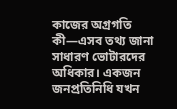কাজের অগ্রগতি কী—এসব তথ্য জানা সাধারণ ভোটারদের অধিকার। একজন জনপ্রতিনিধি যখন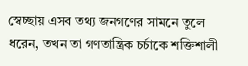স্বেচ্ছায় এসব তথ্য জনগণের সামনে তুলে ধরেন, তখন তা গণতান্ত্রিক চর্চাকে শক্তিশালী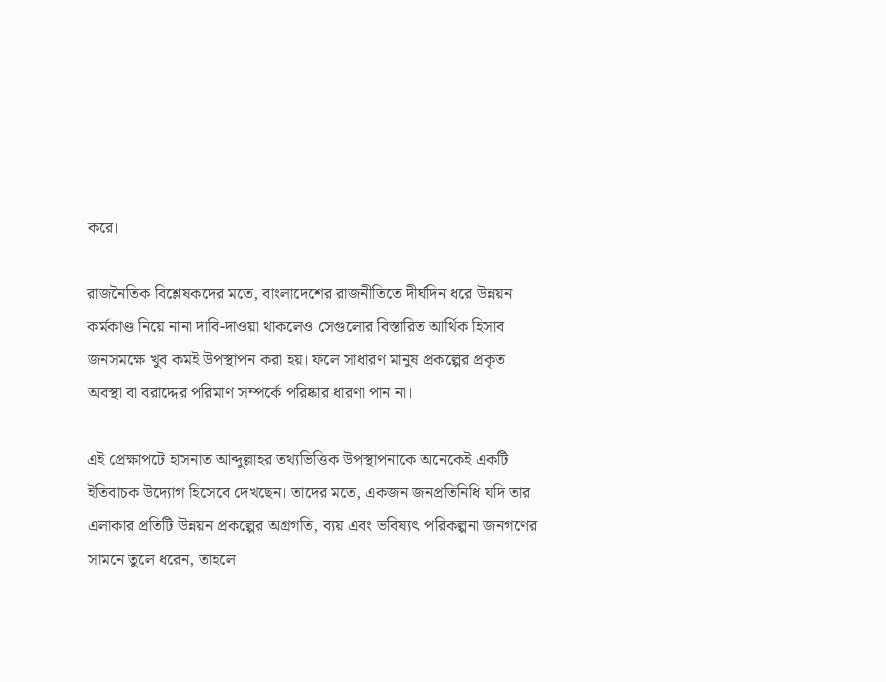করে।

রাজনৈতিক বিশ্লেষকদের মতে, বাংলাদেশের রাজনীতিতে দীর্ঘদিন ধরে উন্নয়ন কর্মকাণ্ড নিয়ে নানা দাবি-দাওয়া থাকলেও সেগুলোর বিস্তারিত আর্থিক হিসাব জনসমক্ষে খুব কমই উপস্থাপন করা হয়। ফলে সাধারণ মানুষ প্রকল্পের প্রকৃত অবস্থা বা বরাদ্দের পরিমাণ সম্পর্কে পরিষ্কার ধারণা পান না।

এই প্রেক্ষাপটে হাসনাত আব্দুল্লাহর তথ্যভিত্তিক উপস্থাপনাকে অনেকেই একটি ইতিবাচক উদ্যোগ হিসেবে দেখছেন। তাদের মতে, একজন জনপ্রতিনিধি যদি তার এলাকার প্রতিটি উন্নয়ন প্রকল্পের অগ্রগতি, ব্যয় এবং ভবিষ্যৎ পরিকল্পনা জনগণের সামনে তুলে ধরেন, তাহলে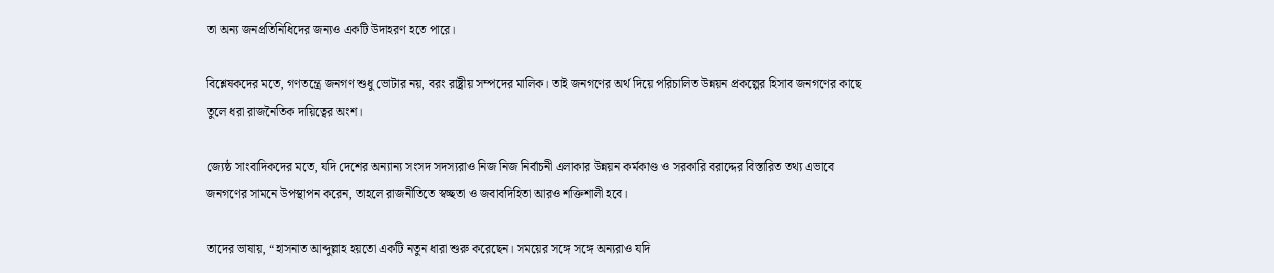তা অন্য জনপ্রতিনিধিদের জন্যও একটি উদাহরণ হতে পারে।

বিশ্লেষকদের মতে, গণতন্ত্রে জনগণ শুধু ভোটার নয়, বরং রাষ্ট্রীয় সম্পদের মালিক। তাই জনগণের অর্থ দিয়ে পরিচালিত উন্নয়ন প্রকল্পের হিসাব জনগণের কাছে তুলে ধরা রাজনৈতিক দায়িত্বের অংশ।

জ্যেষ্ঠ সাংবাদিকদের মতে, যদি দেশের অন্যান্য সংসদ সদস্যরাও নিজ নিজ নির্বাচনী এলাকার উন্নয়ন কর্মকাণ্ড ও সরকারি বরাদ্দের বিস্তারিত তথ্য এভাবে জনগণের সামনে উপস্থাপন করেন, তাহলে রাজনীতিতে স্বচ্ছতা ও জবাবদিহিতা আরও শক্তিশালী হবে।

তাদের ভাষায়, “হাসনাত আব্দুল্লাহ হয়তো একটি নতুন ধারা শুরু করেছেন। সময়ের সঙ্গে সঙ্গে অন্যরাও যদি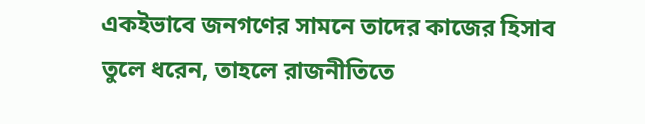একইভাবে জনগণের সামনে তাদের কাজের হিসাব তুলে ধরেন, তাহলে রাজনীতিতে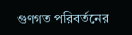গুণগত পরিবর্তনের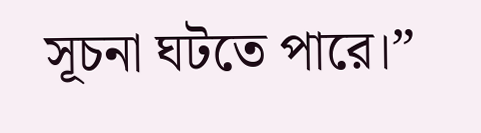সূচনা ঘটতে পারে।”